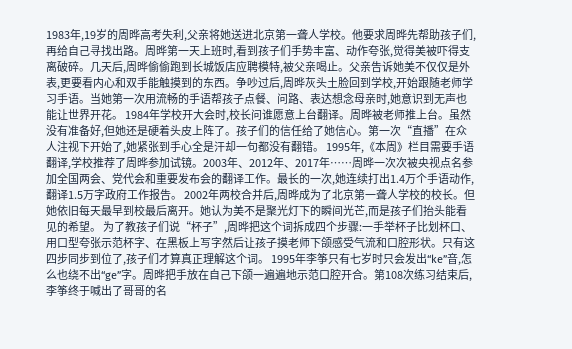1983年,19岁的周晔高考失利,父亲将她送进北京第一聋人学校。他要求周晔先帮助孩子们,再给自己寻找出路。周晔第一天上班时,看到孩子们手势丰富、动作夸张,觉得美被吓得支离破碎。几天后,周晔偷偷跑到长城饭店应聘模特,被父亲喝止。父亲告诉她美不仅仅是外表,更要看内心和双手能触摸到的东西。争吵过后,周晔灰头土脸回到学校,开始跟随老师学习手语。当她第一次用流畅的手语帮孩子点餐、问路、表达想念母亲时,她意识到无声也能让世界开花。 1984年学校开大会时,校长问谁愿意上台翻译。周晔被老师推上台。虽然没有准备好,但她还是硬着头皮上阵了。孩子们的信任给了她信心。第一次“直播”在众人注视下开始了,她紧张到手心全是汗却一句都没有翻错。 1995年,《本周》栏目需要手语翻译,学校推荐了周晔参加试镜。2003年、2012年、2017年……周晔一次次被央视点名参加全国两会、党代会和重要发布会的翻译工作。最长的一次,她连续打出1.4万个手语动作,翻译1.5万字政府工作报告。 2002年两校合并后,周晔成为了北京第一聋人学校的校长。但她依旧每天最早到校最后离开。她认为美不是聚光灯下的瞬间光芒,而是孩子们抬头能看见的希望。 为了教孩子们说“杯子”,周晔把这个词拆成四个步骤:一手举杯子比划杯口、用口型夸张示范杯字、在黑板上写字然后让孩子摸老师下颌感受气流和口腔形状。只有这四步同步到位了,孩子们才算真正理解这个词。 1995年李筝只有七岁时只会发出“ke”音,怎么也绕不出“ge”字。周晔把手放在自己下颌一遍遍地示范口腔开合。第108次练习结束后,李筝终于喊出了哥哥的名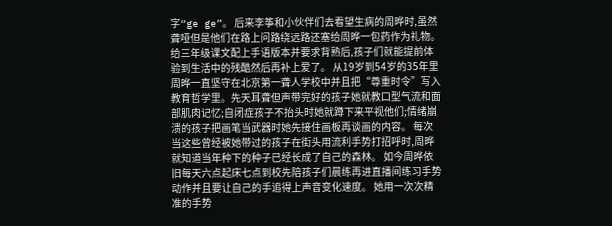字“ge ge”。 后来李筝和小伙伴们去看望生病的周晔时,虽然聋哑但是他们在路上问路绕远路还塞给周晔一包药作为礼物。 给三年级课文配上手语版本并要求背熟后,孩子们就能提前体验到生活中的残酷然后再补上爱了。 从19岁到54岁的35年里周晔一直坚守在北京第一聋人学校中并且把“尊重时令”写入教育哲学里。先天耳聋但声带完好的孩子她就教口型气流和面部肌肉记忆;自闭症孩子不抬头时她就蹲下来平视他们;情绪崩溃的孩子把画笔当武器时她先接住画板再谈画的内容。 每次当这些曾经被她带过的孩子在街头用流利手势打招呼时,周晔就知道当年种下的种子已经长成了自己的森林。 如今周晔依旧每天六点起床七点到校先陪孩子们晨练再进直播间练习手势动作并且要让自己的手追得上声音变化速度。 她用一次次精准的手势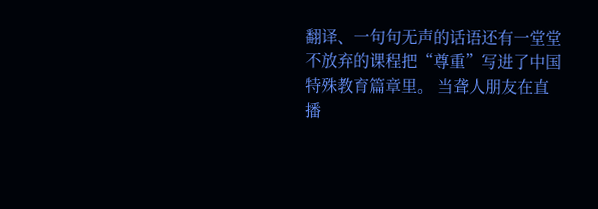翻译、一句句无声的话语还有一堂堂不放弃的课程把“尊重”写进了中国特殊教育篇章里。 当聋人朋友在直播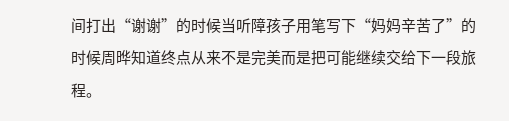间打出“谢谢”的时候当听障孩子用笔写下“妈妈辛苦了”的时候周晔知道终点从来不是完美而是把可能继续交给下一段旅程。